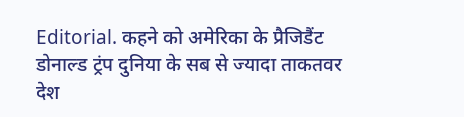Editorial. कहने को अमेरिका के प्रैजिडैंट डोनाल्ड ट्रंप दुनिया के सब से ज्यादा ताकतवर देश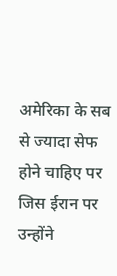अमेरिका के सब से ज्यादा सेफ होने चाहिए पर जिस ईरान पर उन्होंने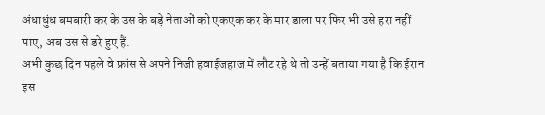अंधाधुंध बमबारी कर के उस के बड़े नेताओं को एकएक कर के मार डाला पर फिर भी उसे हरा नहीं पाए, अब उस से डरे हुए हैं.
अभी कुछ दिन पहले वे फ्रांस से अपने निजी हवाईजहाज में लौट रहे थे तो उन्हें बताया गया है कि ईरान इस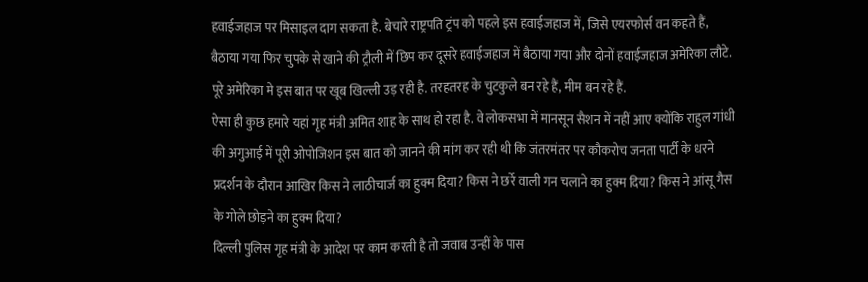हवाईजहाज पर मिसाइल दाग सकता है. बेचारे राष्ट्रपति ट्रंप को पहले इस हवाईजहाज में, जिसे एयरफोर्स वन कहते हैं, बैठाया गया फिर चुपके से खाने की ट्रौली में छिप कर दूसरे हवाईजहाज में बैठाया गया और दोनों हवाईजहाज अमेरिका लौटे.
पूरे अमेरिका मे इस बात पर खूब खिल्ली उड़ रही है. तरहतरह के चुटकुले बन रहे हैं, मीम बन रहे हैं.
ऐसा ही कुछ हमारे यहां गृह मंत्री अमित शाह के साथ हो रहा है. वे लोकसभा में मानसून सैशन में नहीं आए क्योंकि राहुल गांधी की अगुआई में पूरी ओपोजिशन इस बात को जानने की मांग कर रही थी कि जंतरमंतर पर कौकरोच जनता पार्टी के धरने प्रदर्शन के दौरान आखिर किस ने लाठीचार्ज का हुक्म दिया? किस ने छर्रे वाली गन चलाने का हुक्म दिया? किस ने आंसू गैस के गोले छोड़ने का हुक्म दिया?
दिल्ली पुलिस गृह मंत्री के आदेश पर काम करती है तो जवाब उन्हीं के पास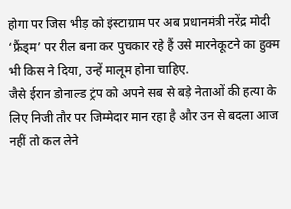होगा पर जिस भीड़ को इंस्टाग्राम पर अब प्रधानमंत्री नरेंद्र मोदी ‘फ्रैंड्म’ पर रील बना कर पुचकार रहे हैं उसे मारनेकूटने का हुक्म भी किस ने दिया, उन्हें मालूम होना चाहिए.
जैसे ईरान डोनाल्ड ट्रंप को अपने सब से बड़े नेताओं की हत्या के लिए निजी तौर पर जिम्मेदार मान रहा है और उन से बदला आज नहीं तो कल लेने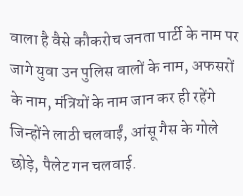वाला है वैसे कौकरोच जनता पार्टी के नाम पर जागे युवा उन पुलिस वालों के नाम, अफसरों के नाम, मंत्रियों के नाम जान कर ही रहेंगे जिन्होंने लाठी चलवाईं, आंसू गैस के गोले छोड़े, पैलेट गन चलवाई.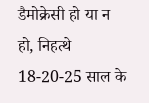डैमोक्रेसी हो या न हो, निहत्थे 18-20-25 साल के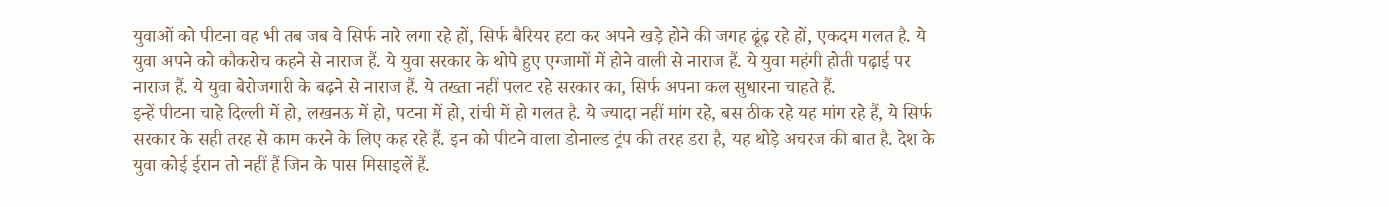युवाओं को पीटना वह भी तब जब वे सिर्फ नारे लगा रहे हों, सिर्फ बैरियर हटा कर अपने खड़े होने की जगह ढूंढ़ रहे हों, एकदम गलत है. ये युवा अपने को कौकरोच कहने से नाराज हैं. ये युवा सरकार के थोपे हुए एग्जामों में होने वाली से नाराज हैं. ये युवा महंगी होती पढ़ाई पर नाराज हैं. ये युवा बेरोजगारी के बढ़ने से नाराज हैं. ये तख्ता नहीं पलट रहे सरकार का, सिर्फ अपना कल सुधारना चाहते हैं.
इन्हें पीटना चाहे दिल्ली में हो, लखनऊ में हो, पटना में हो, रांची में हो गलत है. ये ज्यादा नहीं मांग रहे, बस ठीक रहे यह मांग रहे हैं, ये सिर्फ सरकार के सही तरह से काम करने के लिए कह रहे हैं. इन को पीटने वाला डोनाल्ड ट्रंप की तरह डरा है, यह थोड़े अचरज की बात है. देश के युवा कोई ईरान तो नहीं हैं जिन के पास मिसाइलें हैं.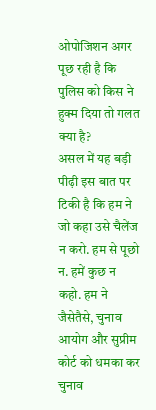ओपोजिशन अगर पूछ रही है कि पुलिस को किस ने हुक्म दिया तो गलत क्या है?
असल में यह बड़ी पीढ़ी इस बात पर टिकी है कि हम ने जो कहा उसे चैलेंज न करो. हम से पूछो न. हमें कुछ न कहो. हम ने जैसेतैसे, चुनाव आयोग और सुप्रीम कोर्ट को धमका कर चुनाव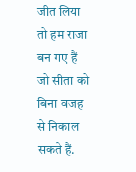जीत लिया तो हम राजा बन गए हैं जो सीता को बिना वजह से निकाल सकते हैं.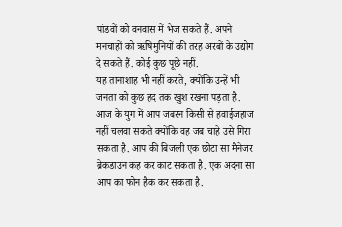पांडवों को वनवास में भेज सकते हैं. अपने मनचाहों को ऋषिमुनियों की तरह अरबों के उद्योग दे सकते हैं. कोई कुछ पूछे नहीं.
यह तानाशाह भी नहीं करते, क्योंकि उन्हें भी जनता को कुछ हद तक खुश रखना पड़ता है. आज के युग में आप जबरन किसी से हवाईजहाज नहीं चलवा सकते क्योंकि वह जब चाहे उसे गिरा सकता है. आप की बिजली एक छोटा सा मैनेजर ब्रेकडाउन कह कर काट सकता है. एक अदना सा आप का फोन हैक कर सकता है.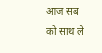आज सब को साथ ले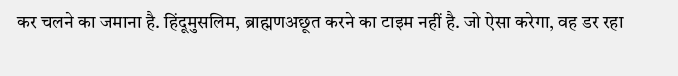कर चलने का जमाना है. हिंदूमुसलिम, ब्राह्मणअछूत करने का टाइम नहीं है. जो ऐसा करेगा, वह डर रहा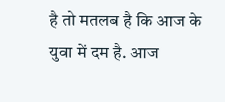है तो मतलब है कि आज के युवा में दम है. आज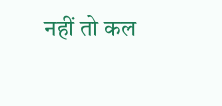नहीं तो कल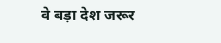वे बड़ा देश जरूर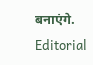बनाएंगे. Editorial